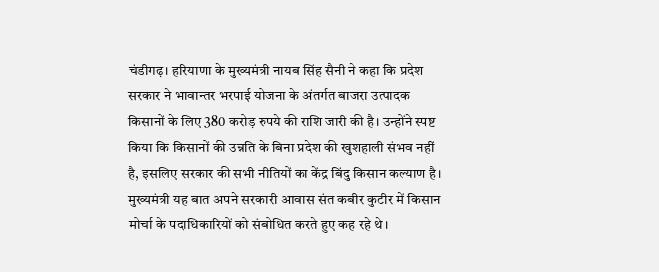चंडीगढ़। हरियाणा के मुख्यमंत्री नायब सिंह सैनी ने कहा कि प्रदेश सरकार ने भावान्तर भरपाई योजना के अंतर्गत बाजरा उत्पादक किसानों के लिए 380 करोड़ रुपये की राशि जारी की है। उन्होंने स्पष्ट किया कि किसानों की उन्नति के बिना प्रदेश की खुशहाली संभव नहीं है, इसलिए सरकार की सभी नीतियों का केंद्र बिंदु किसान कल्याण है।
मुख्यमंत्री यह बात अपने सरकारी आवास संत कबीर कुटीर में किसान मोर्चा के पदाधिकारियों को संबोधित करते हुए कह रहे थे।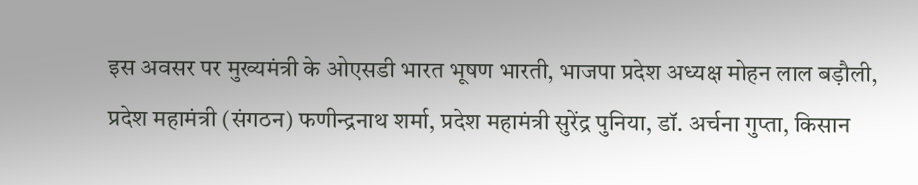इस अवसर पर मुख्यमंत्री के ओएसडी भारत भूषण भारती, भाजपा प्रदेश अध्यक्ष मोहन लाल बड़ौली, प्रदेश महामंत्री (संगठन) फणीन्द्रनाथ शर्मा, प्रदेश महामंत्री सुरेंद्र पुनिया, डॉ. अर्चना गुप्ता, किसान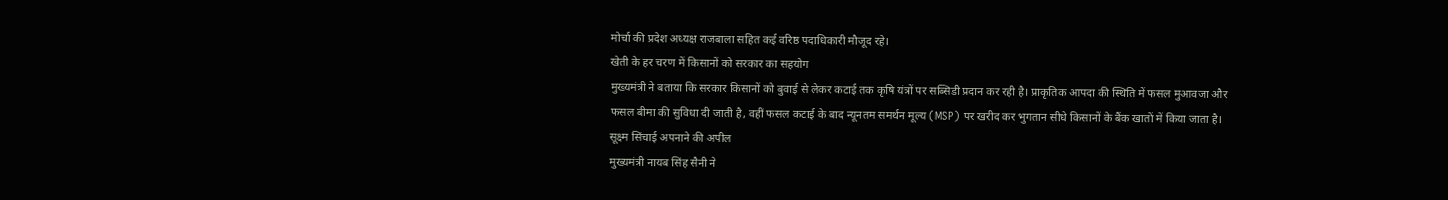मोर्चा की प्रदेश अध्यक्ष राजबाला सहित कई वरिष्ठ पदाधिकारी मौजूद रहे।
खेती के हर चरण में किसानों को सरकार का सहयोग
मुख्यमंत्री ने बताया कि सरकार किसानों को बुवाई से लेकर कटाई तक कृषि यंत्रों पर सब्सिडी प्रदान कर रही है। प्राकृतिक आपदा की स्थिति में फसल मुआवजा और फसल बीमा की सुविधा दी जाती है, वहीं फसल कटाई के बाद न्यूनतम समर्थन मूल्य (MSP) पर खरीद कर भुगतान सीधे किसानों के बैंक खातों में किया जाता है।
सूक्ष्म सिंचाई अपनाने की अपील
मुख्यमंत्री नायब सिंह सैनी ने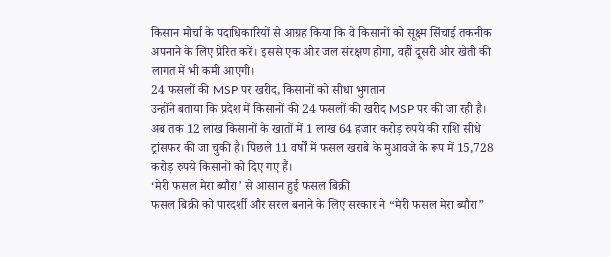किसान मोर्चा के पदाधिकारियों से आग्रह किया कि वे किसानों को सूक्ष्म सिंचाई तकनीक अपनाने के लिए प्रेरित करें। इससे एक ओर जल संरक्षण होगा, वहीं दूसरी ओर खेती की लागत में भी कमी आएगी।
24 फसलों की MSP पर खरीद, किसानों को सीधा भुगतान
उन्होंने बताया कि प्रदेश में किसानों की 24 फसलों की खरीद MSP पर की जा रही है। अब तक 12 लाख किसानों के खातों में 1 लाख 64 हजार करोड़ रुपये की राशि सीधे ट्रांसफर की जा चुकी है। पिछले 11 वर्षों में फसल खराबे के मुआवजे के रूप में 15,728 करोड़ रुपये किसानों को दिए गए हैं।
‘मेरी फसल मेरा ब्यौरा’ से आसान हुई फसल बिक्री
फसल बिक्री को पारदर्शी और सरल बनाने के लिए सरकार ने “मेरी फसल मेरा ब्यौरा”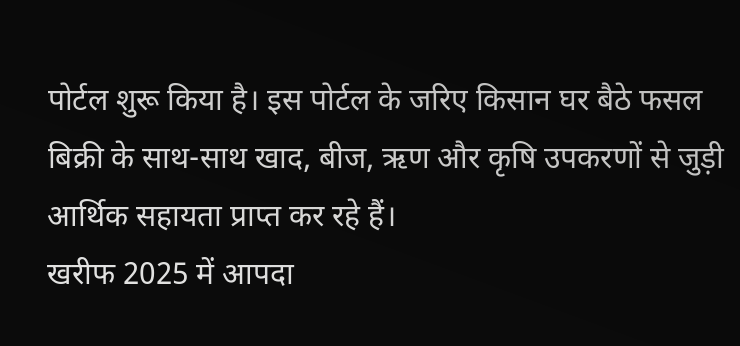पोर्टल शुरू किया है। इस पोर्टल के जरिए किसान घर बैठे फसल बिक्री के साथ-साथ खाद, बीज, ऋण और कृषि उपकरणों से जुड़ी आर्थिक सहायता प्राप्त कर रहे हैं।
खरीफ 2025 में आपदा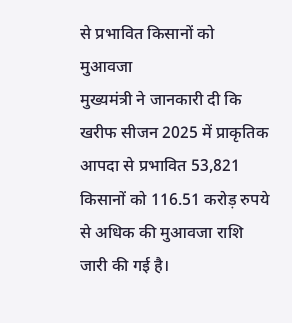से प्रभावित किसानों को मुआवजा
मुख्यमंत्री ने जानकारी दी कि खरीफ सीजन 2025 में प्राकृतिक आपदा से प्रभावित 53,821 किसानों को 116.51 करोड़ रुपये से अधिक की मुआवजा राशि जारी की गई है।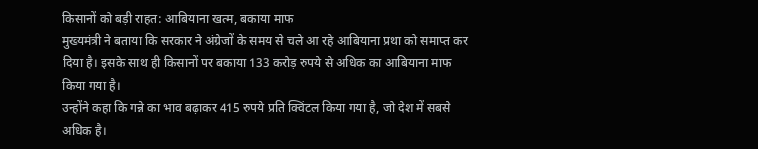किसानों को बड़ी राहत: आबियाना खत्म, बकाया माफ
मुख्यमंत्री ने बताया कि सरकार ने अंग्रेजों के समय से चले आ रहे आबियाना प्रथा को समाप्त कर दिया है। इसके साथ ही किसानों पर बकाया 133 करोड़ रुपये से अधिक का आबियाना माफ किया गया है।
उन्होंने कहा कि गन्ने का भाव बढ़ाकर 415 रुपये प्रति क्विंटल किया गया है, जो देश में सबसे अधिक है।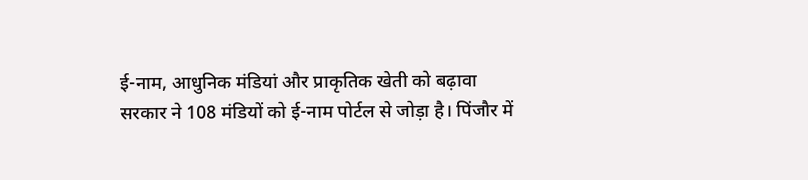ई-नाम, आधुनिक मंडियां और प्राकृतिक खेती को बढ़ावा
सरकार ने 108 मंडियों को ई-नाम पोर्टल से जोड़ा है। पिंजौर में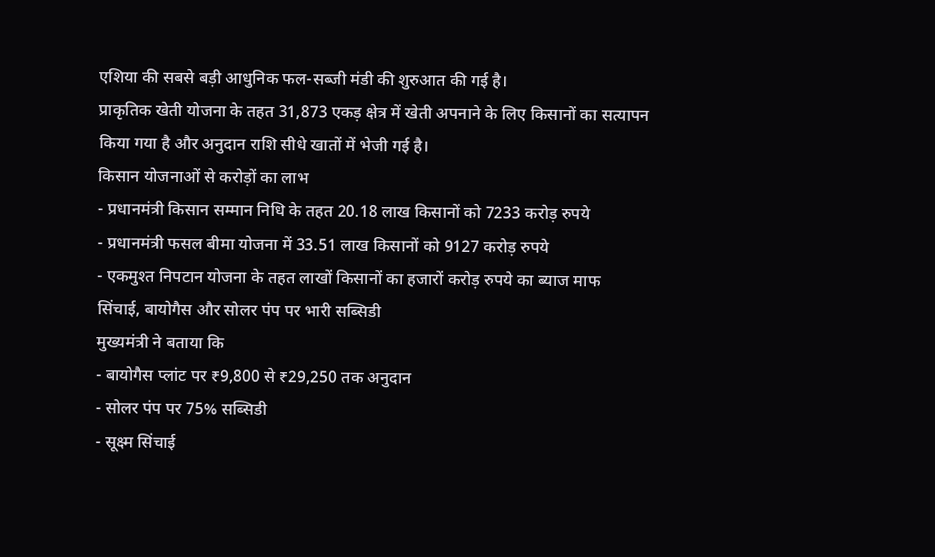एशिया की सबसे बड़ी आधुनिक फल-सब्जी मंडी की शुरुआत की गई है।
प्राकृतिक खेती योजना के तहत 31,873 एकड़ क्षेत्र में खेती अपनाने के लिए किसानों का सत्यापन किया गया है और अनुदान राशि सीधे खातों में भेजी गई है।
किसान योजनाओं से करोड़ों का लाभ
- प्रधानमंत्री किसान सम्मान निधि के तहत 20.18 लाख किसानों को 7233 करोड़ रुपये
- प्रधानमंत्री फसल बीमा योजना में 33.51 लाख किसानों को 9127 करोड़ रुपये
- एकमुश्त निपटान योजना के तहत लाखों किसानों का हजारों करोड़ रुपये का ब्याज माफ
सिंचाई, बायोगैस और सोलर पंप पर भारी सब्सिडी
मुख्यमंत्री ने बताया कि
- बायोगैस प्लांट पर ₹9,800 से ₹29,250 तक अनुदान
- सोलर पंप पर 75% सब्सिडी
- सूक्ष्म सिंचाई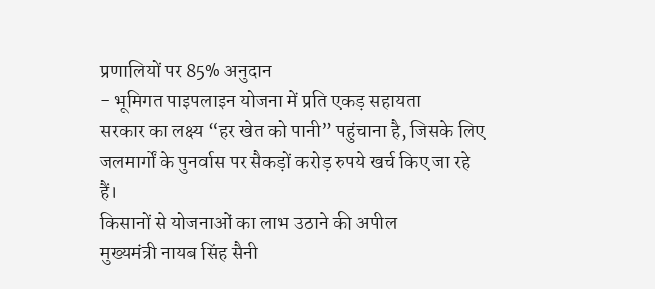प्रणालियों पर 85% अनुदान
- भूमिगत पाइपलाइन योजना में प्रति एकड़ सहायता
सरकार का लक्ष्य “हर खेत को पानी” पहुंचाना है, जिसके लिए जलमार्गों के पुनर्वास पर सैकड़ों करोड़ रुपये खर्च किए जा रहे हैं।
किसानों से योजनाओं का लाभ उठाने की अपील
मुख्यमंत्री नायब सिंह सैनी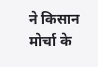ने किसान मोर्चा के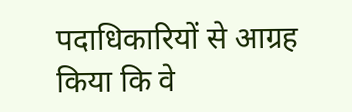पदाधिकारियों से आग्रह किया कि वे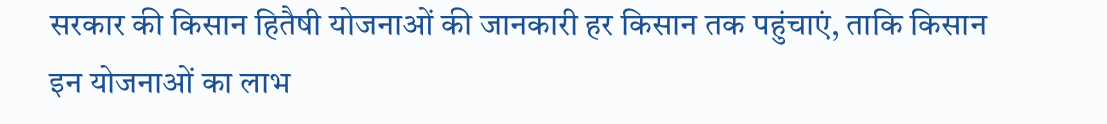सरकार की किसान हितैषी योजनाओं की जानकारी हर किसान तक पहुंचाएं, ताकि किसान इन योजनाओं का लाभ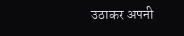उठाकर अपनी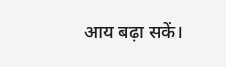आय बढ़ा सकें।